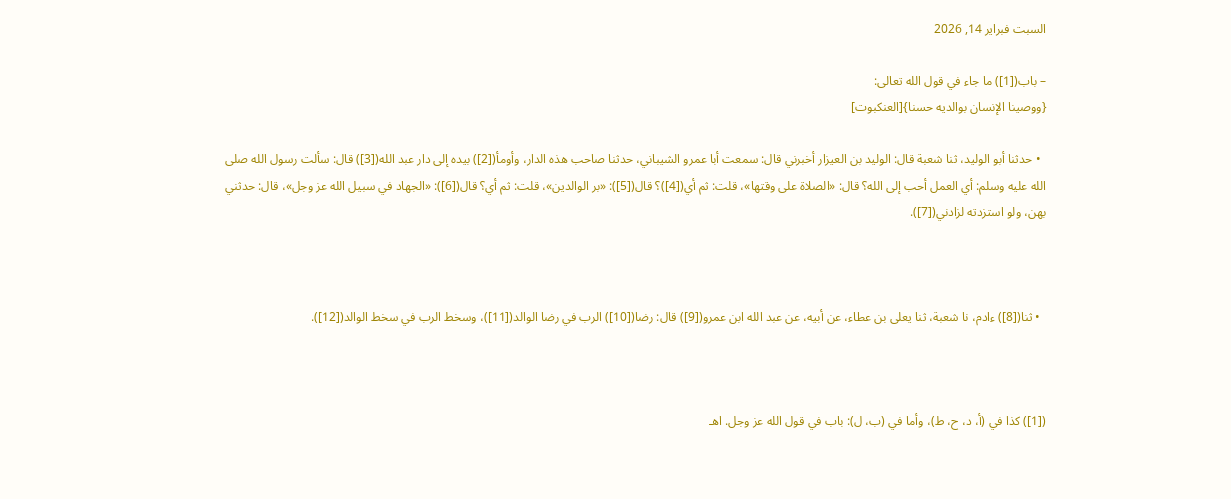السبت فبراير 14, 2026

– باب([1]) ما جاء في قول الله تعالى:
{ووصينا الإنسان بوالديه حسنا}[العنكبوت]

  • حدثنا أبو الوليد، ثنا شعبة قال: الوليد بن العيزار أخبرني قال: سمعت أبا عمرو الشيباني، حدثنا صاحب هذه الدار، وأومأ([2]) بيده إلى دار عبد الله([3]) قال: سألت رسول الله صلى الله عليه وسلم: أي العمل أحب إلى الله؟ قال: «الصلاة على وقتها»، قلت: ثم أي([4])؟ قال([5]): «بر الوالدين»، قلت: ثم أي؟ قال([6]): «الجهاد في سبيل الله عز وجل»، قال: حدثني بهن، ولو استزدته لزادني([7]).



  • ثنا([8]) ءادم، نا شعبة، ثنا يعلى بن عطاء، عن أبيه، عن عبد الله ابن عمرو([9]) قال: رضا([10]) الرب في رضا الوالد([11])، وسخط الرب في سخط الوالد([12]).



([1]) كذا في (أ، د، ح، ط)، وأما في (ب، ل): باب في قول الله عز وجل. اهـ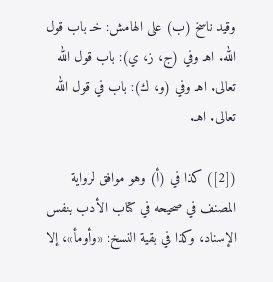وقيد ناسخ (ب) على الهامش: خـ باب قول الله. اهـ وفي (ج، ز، ي): باب قول الله تعالى. اهـ وفي (و، ك): باب في قول الله تعالى. اهـ.

([2]) كذا في (أ) وهو موافق لرواية المصنف في صحيحه في كتاب الأدب بنفس الإسناد، وكذا في بقية النسخ: «وأومأ»، إلا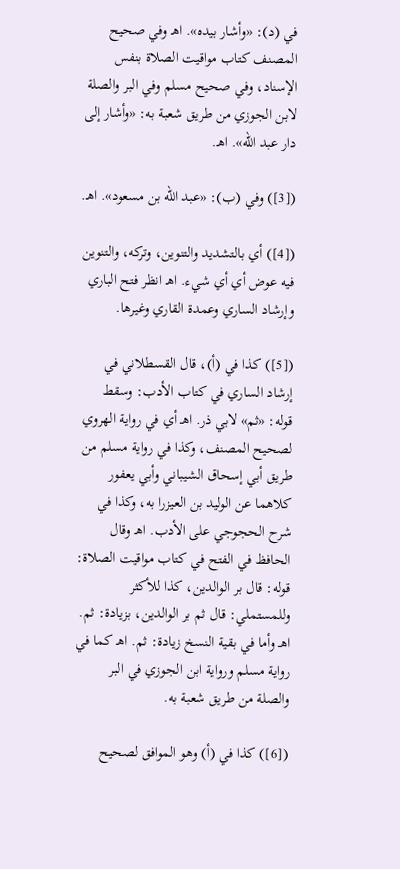في (د): «وأشار بيده». اهـ وفي صحيح المصنف كتاب مواقيت الصلاة بنفس الإسناد، وفي صحيح مسلم وفي البر والصلة لابن الجوزي من طريق شعبة به: «وأشار إلى دار عبد الله». اهـ.

([3]) وفي (ب): «عبد الله بن مسعود». اهـ.

([4]) أي بالتشديد والتنوين، وتركه، والتنوين فيه عوض أي أي شيء. اهـ انظر فتح الباري وإرشاد الساري وعمدة القاري وغيرها.

([5]) كذا في (أ)، قال القسطلاني في إرشاد الساري في كتاب الأدب: وسقط قوله: «ثم» لابي ذر. اهـ أي في رواية الهروي لصحيح المصنف، وكذا في رواية مسلم من طريق أبي إسحاق الشيباني وأبي يعفور كلاهما عن الوليد بن العيزرا به، وكذا في شرح الحجوجي على الأدب. اهـ وقال الحافظ في الفتح في كتاب مواقيت الصلاة: قوله: قال بر الوالدين، كذا للأكثر وللمستملي: قال ثم بر الوالدين، بزيادة: ثم. اهـ وأما في بقية النسخ زيادة: ثم. اهـ كما في رواية مسلم ورواية ابن الجوزي في البر والصلة من طريق شعبة به.

([6]) كذا في (أ) وهو الموافق لصحيح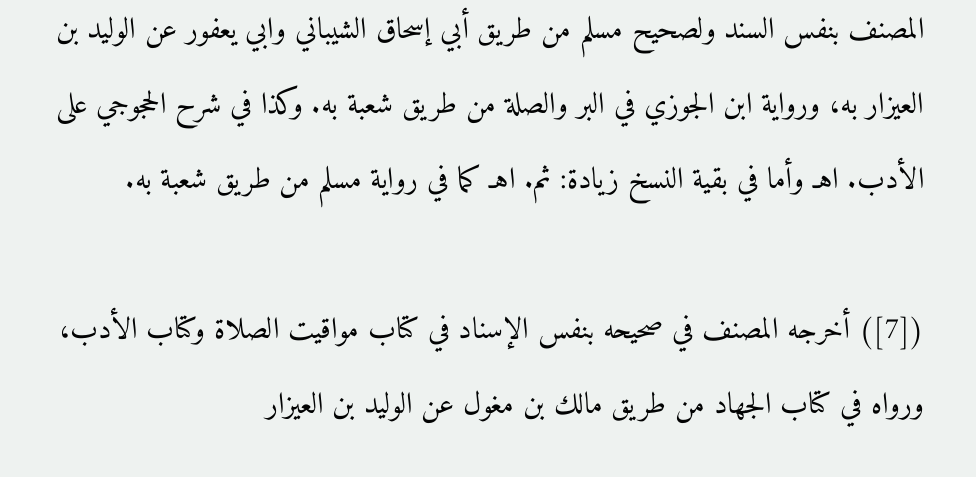المصنف بنفس السند ولصحيح مسلم من طريق أبي إسحاق الشيباني وابي يعفور عن الوليد بن العيزار به، ورواية ابن الجوزي في البر والصلة من طريق شعبة به. وكذا في شرح الحجوجي على الأدب. اهـ وأما في بقية النسخ زيادة: ثم. اهـ كما في رواية مسلم من طريق شعبة به.

([7]) أخرجه المصنف في صحيحه بنفس الإسناد في كتاب مواقيت الصلاة وكتاب الأدب، ورواه في كتاب الجهاد من طريق مالك بن مغول عن الوليد بن العيزار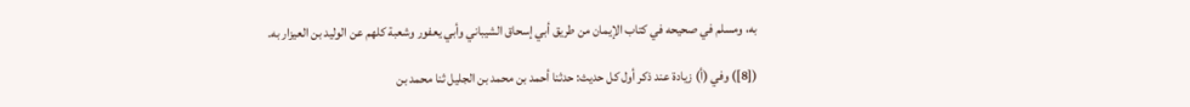به، ومسلم في صحيحه في كتاب الإيمان من طريق أبي إسحاق الشيباني وأبي يعفور وشعبة كلهم عن الوليد بن العيزار به.

([8]) وفي (أ) زيادة عند ذكر أول كل حديث: حدثنا أحمد بن محمد بن الجليل ثنا محمد بن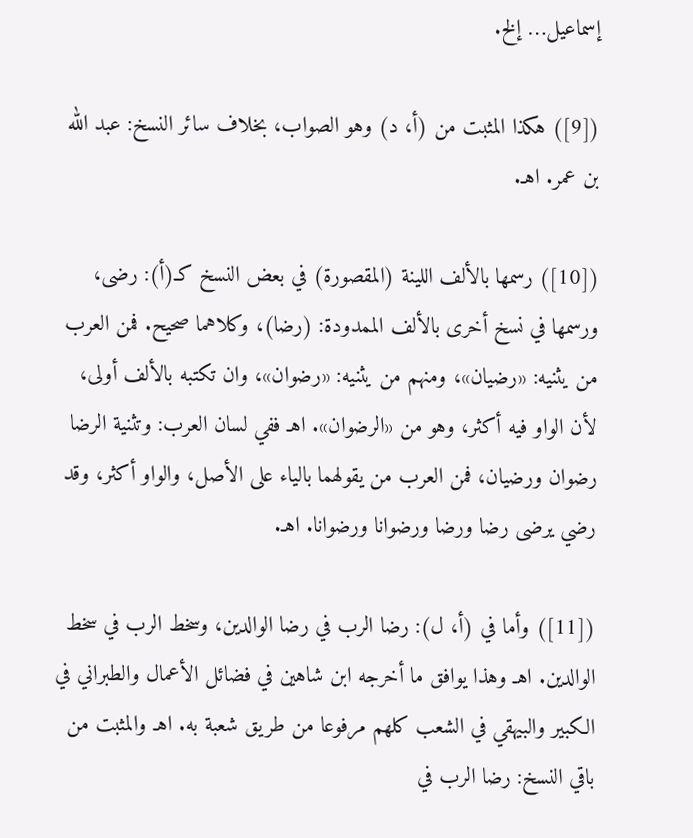إسماعيل… إلخ.

([9]) هكذا المثبت من (أ، د) وهو الصواب، بخلاف سائر النسخ: عبد الله بن عمر. اهـ.

([10]) رسمها بالألف اللينة (المقصورة) في بعض النسخ كـ(أ): رضى، ورسمها في نسخ أخرى بالألف الممدودة: (رضا)، وكلاهما صحيح. فمن العرب من يثنيه: «رضيان»، ومنهم من يثنيه: «رضوان»، وان تكتبه بالألف أولى، لأن الواو فيه أكثر، وهو من «الرضوان». اهـ ففي لسان العرب: وتثنية الرضا رضوان ورضيان، فمن العرب من يقولهما بالياء على الأصل، والواو أكثر، وقد رضي يرضى رضا ورضا ورضوانا ورضوانا. اهـ.

([11]) وأما في (أ، ل): رضا الرب في رضا الوالدين، وسخط الرب في سخط الوالدين. اهـ وهذا يوافق ما أخرجه ابن شاهين في فضائل الأعمال والطبراني في الكبير والبيهقي في الشعب كلهم مرفوعا من طريق شعبة به. اهـ والمثبت من باقي النسخ: رضا الرب في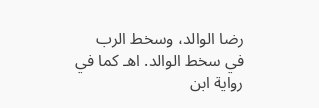رضا الوالد، وسخط الرب في سخط الوالد. اهـ كما في رواية ابن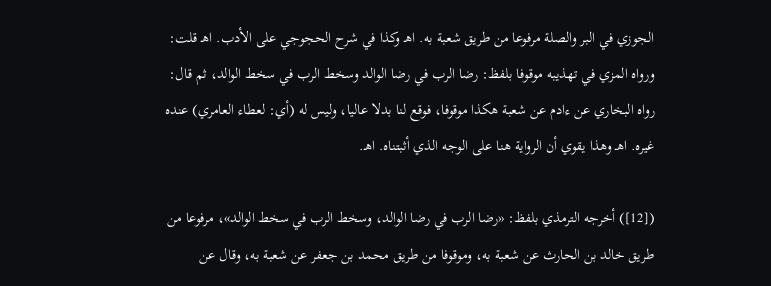الجوزي في البر والصلة مرفوعا من طريق شعبة به. اهـ وكذا في شرح الحجوجي على الأدب. اهـ قلت: ورواه المزي في تهذيبه موقوفا بلفظ: رضا الرب في رضا الوالد وسخط الرب في سخط الوالد، ثم قال: رواه البخاري عن ءادم عن شعبة هكذا موقوفا، فوقع لنا بدلا عاليا، وليس له (أي: لعطاء العامري) عنده غيره. اهـ وهذا يقوي أن الرواية هنا على الوجه الذي أثبتناه. اهـ.

([12]) أخرجه الترمذي بلفظ: «رضا الرب في رضا الوالد، وسخط الرب في سخط الوالد»، مرفوعا من طريق خالد بن الحارث عن شعبة به، وموقوفا من طريق محمد بن جعفر عن شعبة به، وقال عن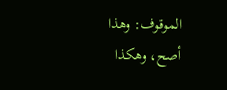الموقوف: وهذا أصح، وهكذا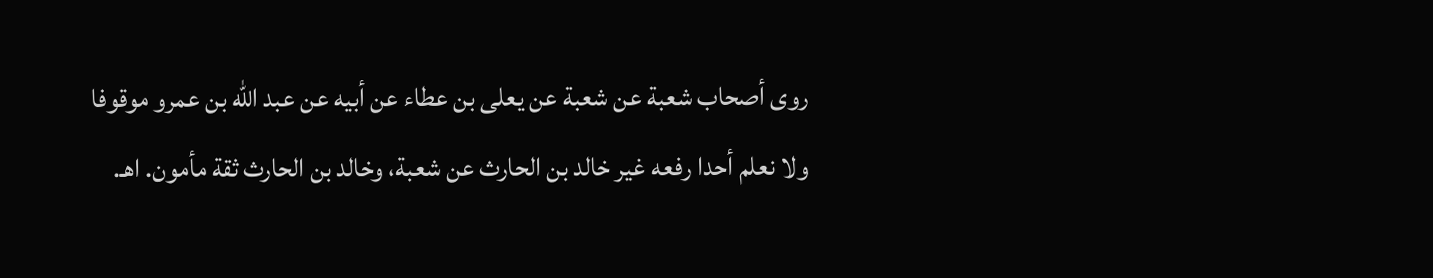روى أصحاب شعبة عن شعبة عن يعلى بن عطاء عن أبيه عن عبد الله بن عمرو موقوفا ولا نعلم أحدا رفعه غير خالد بن الحارث عن شعبة، وخالد بن الحارث ثقة مأمون. اهـ.